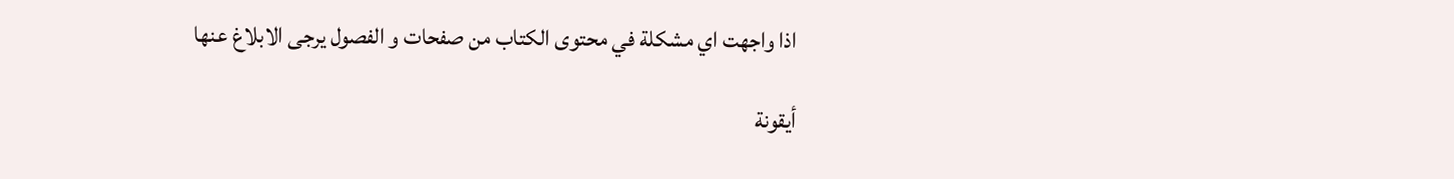اذا واجهت اي مشكلة في محتوى الكتاب من صفحات و الفصول يرجى الابلاغ عنها

أيقونة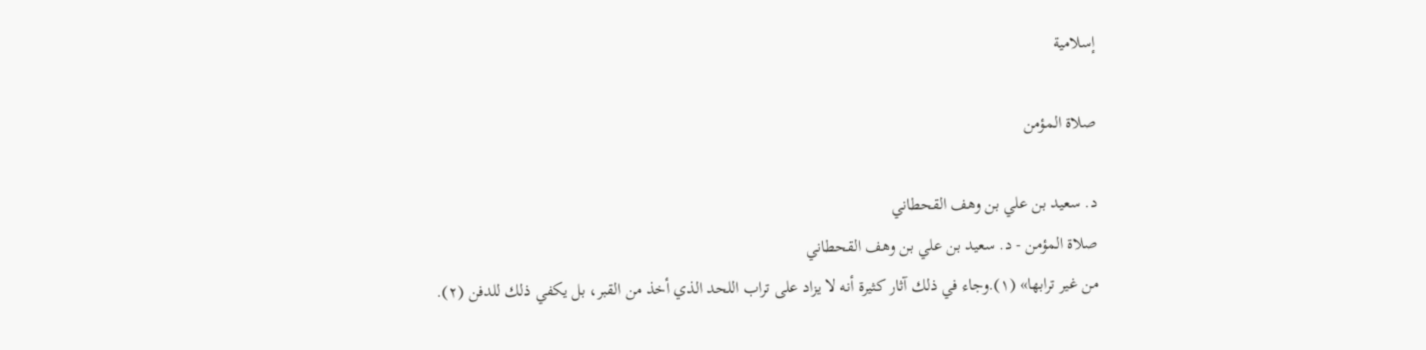إسلامية

صلاة المؤمن

د. سعيد بن علي بن وهف القحطاني
صلاة المؤمن - د. سعيد بن علي بن وهف القحطاني
من غير ترابها» (١).وجاء في ذلك آثار كثيرة أنه لا يزاد على تراب اللحد الذي أخذ من القبر، بل يكفي ذلك للدفن (٢).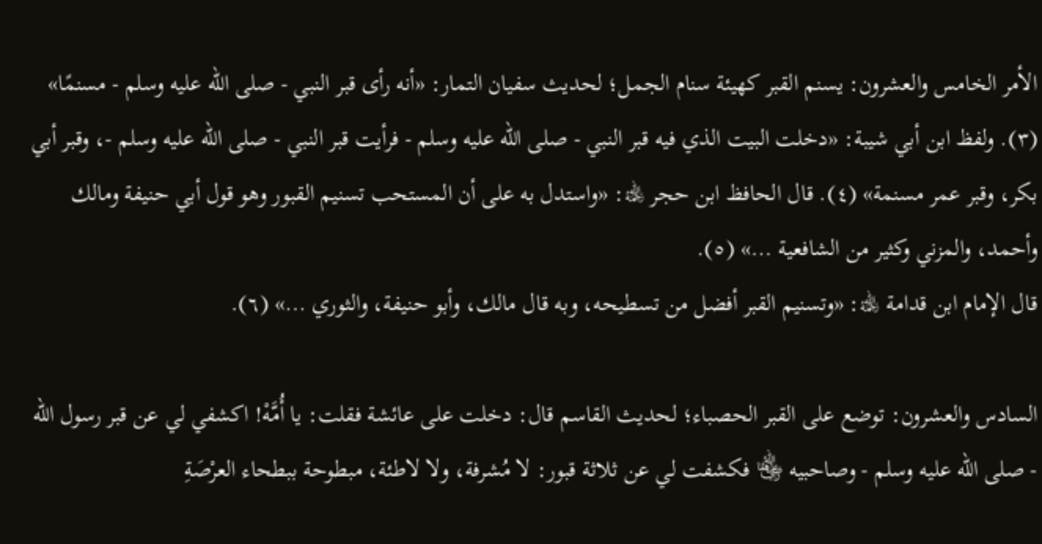الأمر الخامس والعشرون: يسنم القبر كهيئة سنام الجمل؛ لحديث سفيان التمار: «أنه رأى قبر النبي - صلى الله عليه وسلم - مسنمًا» (٣). ولفظ ابن أبي شيبة: «دخلت البيت الذي فيه قبر النبي - صلى الله عليه وسلم - فرأيت قبر النبي - صلى الله عليه وسلم -، وقبر أبي بكر، وقبر عمر مسنمة» (٤). قال الحافظ ابن حجر ﵀: «واستدل به على أن المستحب تسنيم القبور وهو قول أبي حنيفة ومالك وأحمد، والمزني وكثير من الشافعية ...» (٥).
قال الإمام ابن قدامة ﵀: «وتسنيم القبر أفضل من تسطيحه، وبه قال مالك، وأبو حنيفة، والثوري ...» (٦).

السادس والعشرون: توضع على القبر الحصباء؛ لحديث القاسم قال: دخلت على عائشة فقلت: يا أُمَّهْ! اكشفي لي عن قبر رسول الله - صلى الله عليه وسلم - وصاحبيه ﵄ فكشفت لي عن ثلاثة قبور: لا مُشرفة، ولا لاطئة، مبطوحة ببطحاء العرْصَةِ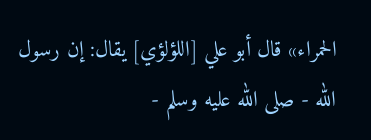الحمراء» قال أبو علي [اللؤلؤي] يقال: إن رسول الله - صلى الله عليه وسلم -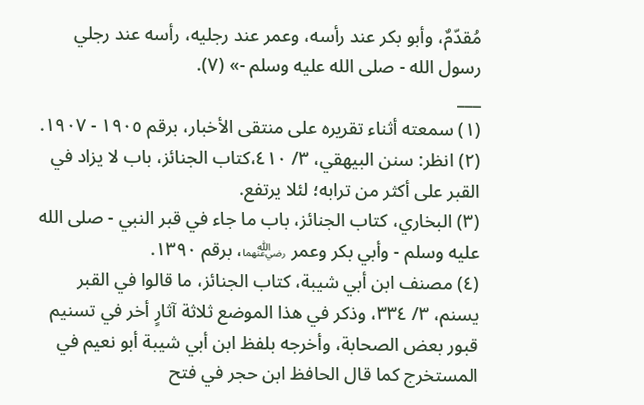مُقدّمٌ، وأبو بكر عند رأسه، وعمر عند رجليه، رأسه عند رجلي رسول الله - صلى الله عليه وسلم -» (٧).
___
(١) سمعته أثناء تقريره على منتقى الأخبار، برقم ١٩٠٥ - ١٩٠٧.
(٢) انظر: سنن البيهقي، ٣/ ٤١٠،كتاب الجنائز، باب لا يزاد في القبر على أكثر من ترابه؛ لئلا يرتفع.
(٣) البخاري، كتاب الجنائز، باب ما جاء في قبر النبي - صلى الله عليه وسلم - وأبي بكر وعمر ﵄، برقم ١٣٩٠.
(٤) مصنف ابن أبي شيبة، كتاب الجنائز، ما قالوا في القبر يسنم، ٣/ ٣٣٤، وذكر في هذا الموضع ثلاثة آثارٍ أخر في تسنيم قبور بعض الصحابة، وأخرجه بلفظ ابن أبي شيبة أبو نعيم في المستخرج كما قال الحافظ ابن حجر في فتح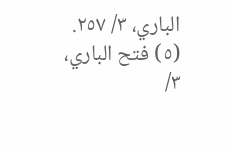الباري، ٣/ ٢٥٧.
(٥) فتح الباري، ٣/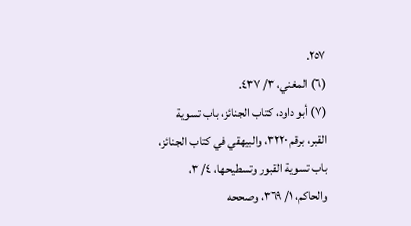٢٥٧.
(٦) المغني، ٣/ ٤٣٧.
(٧) أبو داود، كتاب الجنائز، باب تسوية القبر، برقم ٣٢٢٠، والبيهقي في كتاب الجنائز، باب تسوية القبور وتسطيحها، ٤/ ٣، والحاكم، ١/ ٣٦٩، وصححه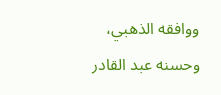ووافقه الذهبي، وحسنه عبد القادر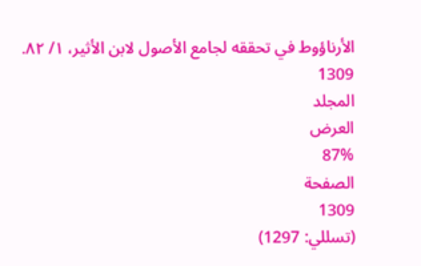الأرناؤوط في تحققه لجامع الأصول لابن الأثير، ١/ ٨٢.
1309
المجلد
العرض
87%
الصفحة
1309
(تسللي: 1297)